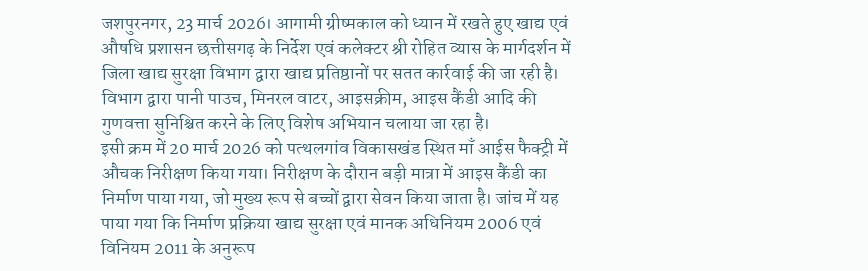जशपुरनगर, 23 मार्च 2026। आगामी ग्रीष्मकाल को ध्यान में रखते हुए खाद्य एवं औषधि प्रशासन छत्तीसगढ़ के निर्देश एवं कलेक्टर श्री रोहित व्यास के मार्गदर्शन में जिला खाद्य सुरक्षा विभाग द्वारा खाद्य प्रतिष्ठानों पर सतत कार्रवाई की जा रही है। विभाग द्वारा पानी पाउच, मिनरल वाटर, आइसक्रीम, आइस कैंडी आदि की गुणवत्ता सुनिश्चित करने के लिए विशेष अभियान चलाया जा रहा है।
इसी क्रम में 20 मार्च 2026 को पत्थलगांव विकासखंड स्थित माँ आईस फैक्ट्री में औचक निरीक्षण किया गया। निरीक्षण के दौरान बड़ी मात्रा में आइस कैंडी का निर्माण पाया गया, जो मुख्य रूप से बच्चों द्वारा सेवन किया जाता है। जांच में यह पाया गया कि निर्माण प्रक्रिया खाद्य सुरक्षा एवं मानक अधिनियम 2006 एवं विनियम 2011 के अनुरूप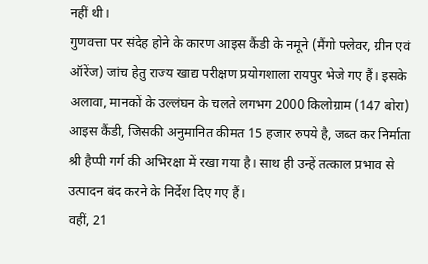नहीं थी।
गुणवत्ता पर संदेह होने के कारण आइस कैंडी के नमूने (मैंगो फ्लेवर, ग्रीन एवं ऑरेंज) जांच हेतु राज्य खाद्य परीक्षण प्रयोगशाला रायपुर भेजे गए हैं। इसके अलावा, मानकों के उल्लंघन के चलते लगभग 2000 किलोग्राम (147 बोरा) आइस कैंडी, जिसकी अनुमानित कीमत 15 हजार रुपये है, जब्त कर निर्माता श्री हैप्पी गर्ग की अभिरक्षा में रखा गया है। साथ ही उन्हें तत्काल प्रभाव से उत्पादन बंद करने के निर्देश दिए गए हैं।
वहीं, 21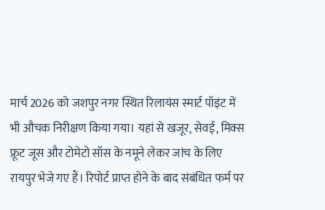मार्च 2026 को जशपुर नगर स्थित रिलायंस स्मार्ट पॉइंट में भी औचक निरीक्षण किया गया। यहां से खजूर, सेवई, मिक्स फ्रूट जूस और टोमेटो सॉस के नमूने लेकर जांच के लिए रायपुर भेजे गए हैं। रिपोर्ट प्राप्त होने के बाद संबंधित फर्म पर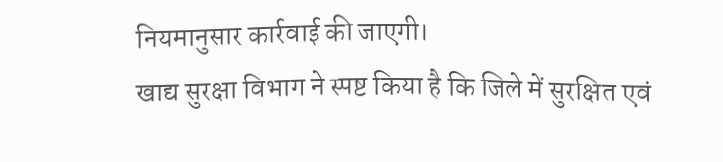नियमानुसार कार्रवाई की जाएगी।
खाद्य सुरक्षा विभाग ने स्पष्ट किया है कि जिले में सुरक्षित एवं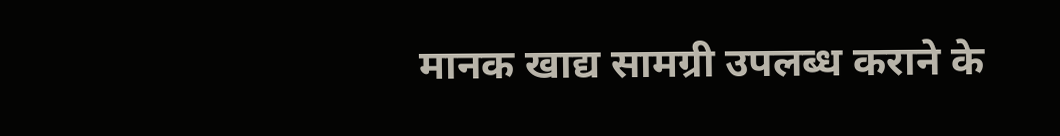मानक खाद्य सामग्री उपलब्ध कराने के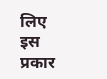लिए इस प्रकार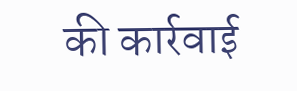की कार्रवाई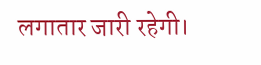लगातार जारी रहेगी।